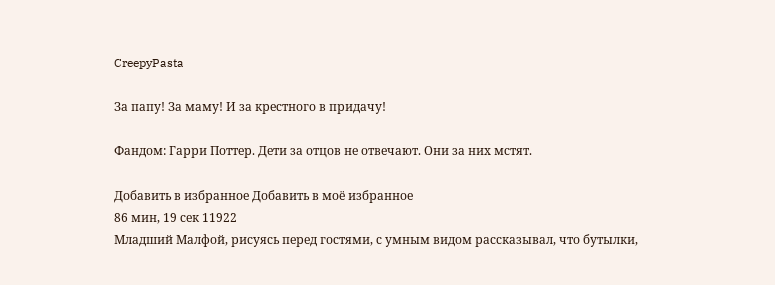CreepyPasta

За папу! За маму! И за крестного в придачу!

Фандом: Гарри Поттер. Дети за отцов не отвечают. Они за них мстят.

Добавить в избранное Добавить в моё избранное
86 мин, 19 сек 11922
Младший Малфой, рисуясь перед гостями, с умным видом рассказывал, что бутылки,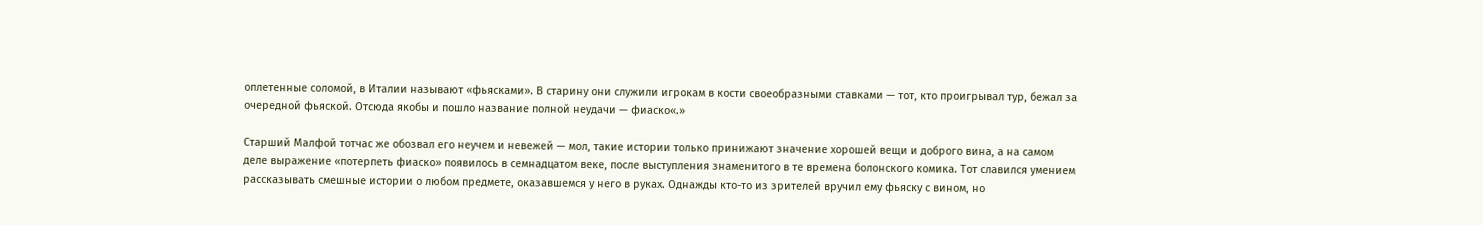оплетенные соломой, в Италии называют «фьясками». В старину они служили игрокам в кости своеобразными ставками — тот, кто проигрывал тур, бежал за очередной фьяской. Отсюда якобы и пошло название полной неудачи — фиаско«.»

Старший Малфой тотчас же обозвал его неучем и невежей — мол, такие истории только принижают значение хорошей вещи и доброго вина, а на самом деле выражение «потерпеть фиаско» появилось в семнадцатом веке, после выступления знаменитого в те времена болонского комика. Тот славился умением рассказывать смешные истории о любом предмете, оказавшемся у него в руках. Однажды кто-то из зрителей вручил ему фьяску с вином, но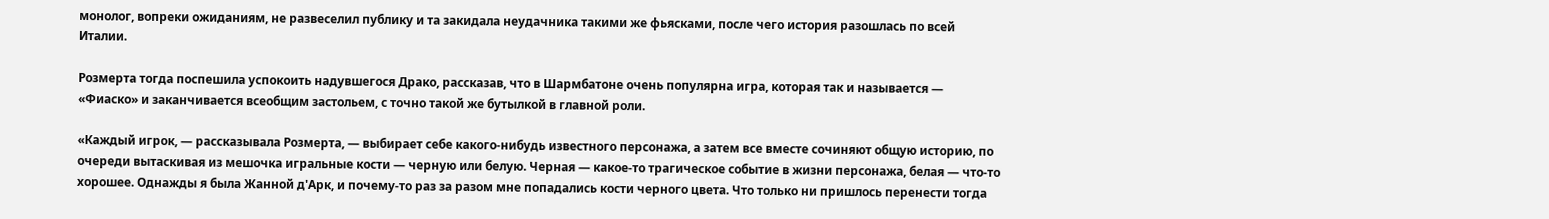монолог, вопреки ожиданиям, не развеселил публику и та закидала неудачника такими же фьясками, после чего история разошлась по всей Италии.

Розмерта тогда поспешила успокоить надувшегося Драко, рассказав, что в Шармбатоне очень популярна игра, которая так и называется — «Фиаско» и заканчивается всеобщим застольем, с точно такой же бутылкой в главной роли.

«Каждый игрок, — рассказывала Розмерта, — выбирает себе какого-нибудь известного персонажа, а затем все вместе сочиняют общую историю, по очереди вытаскивая из мешочка игральные кости — черную или белую. Черная — какое-то трагическое событие в жизни персонажа, белая — что-то хорошее. Однажды я была Жанной д'Арк, и почему-то раз за разом мне попадались кости черного цвета. Что только ни пришлось перенести тогда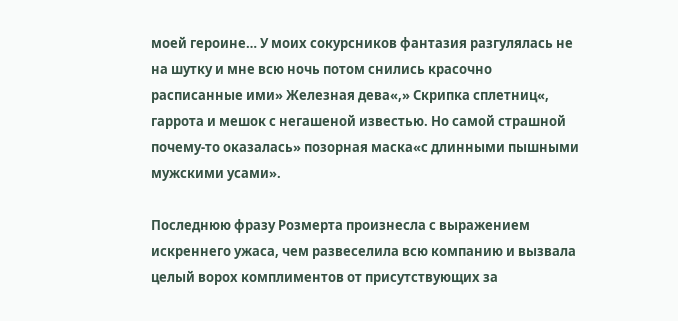моей героине… У моих сокурсников фантазия разгулялась не на шутку и мне всю ночь потом снились красочно расписанные ими» Железная дева«,» Скрипка сплетниц«, гаррота и мешок с негашеной известью. Но самой страшной почему-то оказалась» позорная маска«с длинными пышными мужскими усами».

Последнюю фразу Розмерта произнесла с выражением искреннего ужаса, чем развеселила всю компанию и вызвала целый ворох комплиментов от присутствующих за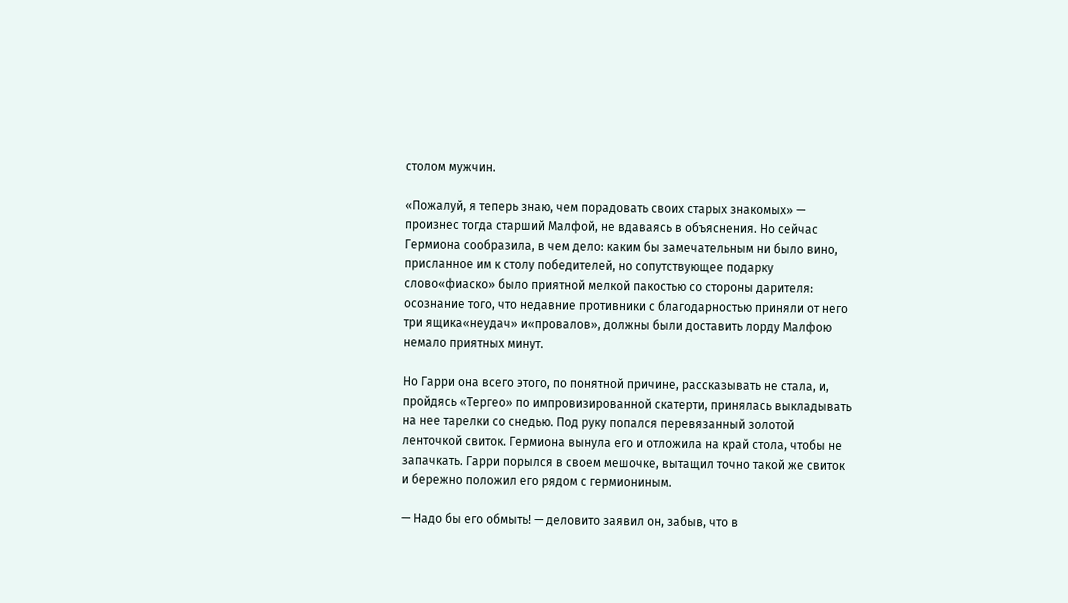столом мужчин.

«Пожалуй, я теперь знаю, чем порадовать своих старых знакомых» — произнес тогда старший Малфой, не вдаваясь в объяснения. Но сейчас Гермиона сообразила, в чем дело: каким бы замечательным ни было вино, присланное им к столу победителей, но сопутствующее подарку слово«фиаско» было приятной мелкой пакостью со стороны дарителя: осознание того, что недавние противники с благодарностью приняли от него три ящика«неудач» и«провалов», должны были доставить лорду Малфою немало приятных минут.

Но Гарри она всего этого, по понятной причине, рассказывать не стала, и, пройдясь «Тергео» по импровизированной скатерти, принялась выкладывать на нее тарелки со снедью. Под руку попался перевязанный золотой ленточкой свиток. Гермиона вынула его и отложила на край стола, чтобы не запачкать. Гарри порылся в своем мешочке, вытащил точно такой же свиток и бережно положил его рядом с гермиониным.

— Надо бы его обмыть! — деловито заявил он, забыв, что в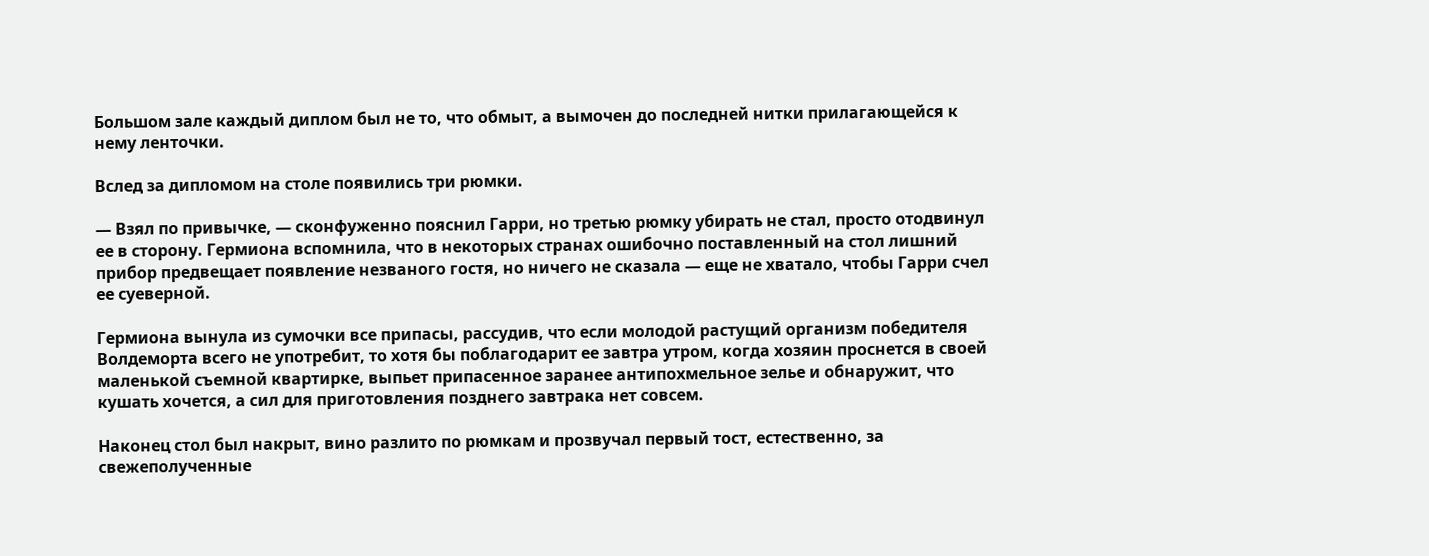Большом зале каждый диплом был не то, что обмыт, а вымочен до последней нитки прилагающейся к нему ленточки.

Вслед за дипломом на столе появились три рюмки.

— Взял по привычке, — сконфуженно пояснил Гарри, но третью рюмку убирать не стал, просто отодвинул ее в сторону. Гермиона вспомнила, что в некоторых странах ошибочно поставленный на стол лишний прибор предвещает появление незваного гостя, но ничего не сказала — еще не хватало, чтобы Гарри счел ее суеверной.

Гермиона вынула из сумочки все припасы, рассудив, что если молодой растущий организм победителя Волдеморта всего не употребит, то хотя бы поблагодарит ее завтра утром, когда хозяин проснется в своей маленькой съемной квартирке, выпьет припасенное заранее антипохмельное зелье и обнаружит, что кушать хочется, а сил для приготовления позднего завтрака нет совсем.

Наконец стол был накрыт, вино разлито по рюмкам и прозвучал первый тост, естественно, за свежеполученные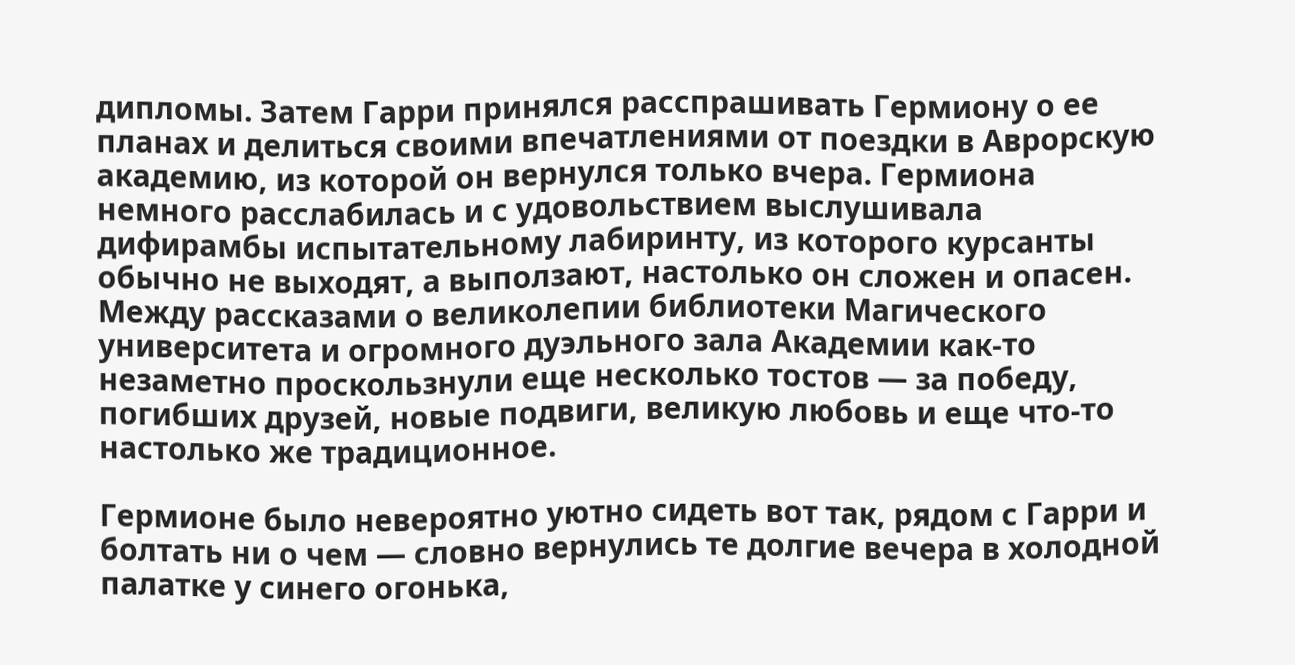дипломы. Затем Гарри принялся расспрашивать Гермиону о ее планах и делиться своими впечатлениями от поездки в Аврорскую академию, из которой он вернулся только вчера. Гермиона немного расслабилась и с удовольствием выслушивала дифирамбы испытательному лабиринту, из которого курсанты обычно не выходят, а выползают, настолько он сложен и опасен. Между рассказами о великолепии библиотеки Магического университета и огромного дуэльного зала Академии как-то незаметно проскользнули еще несколько тостов — за победу, погибших друзей, новые подвиги, великую любовь и еще что-то настолько же традиционное.

Гермионе было невероятно уютно сидеть вот так, рядом с Гарри и болтать ни о чем — словно вернулись те долгие вечера в холодной палатке у синего огонька,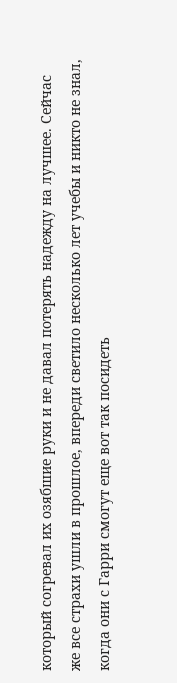который согревал их озябшие руки и не давал потерять надежду на лучшее. Сейчас же все страхи ушли в прошлое, впереди светило несколько лет учебы и никто не знал, когда они с Гарри смогут еще вот так посидеть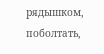рядышком, поболтать,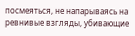посмеяться, не напарываясь на ревнивые взгляды, убивающие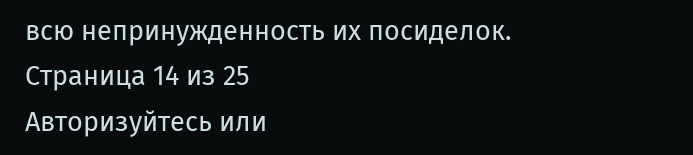всю непринужденность их посиделок.
Страница 14 из 25
Авторизуйтесь или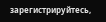зарегистрируйтесь,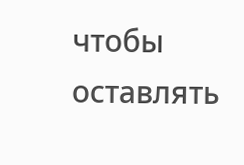чтобы оставлять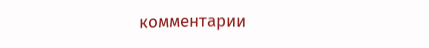комментарии